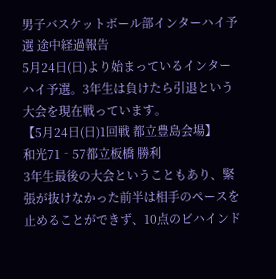男子バスケットボール部インターハイ予選 途中経過報告
5月24日(日)より始まっているインターハイ予選。3年生は負けたら引退という大会を現在戦っています。
【5月24日(日)1回戦 都立豊島会場】
和光71‐57都立板橋 勝利
3年生最後の大会ということもあり、緊張が抜けなかった前半は相手のペースを止めることができず、10点のビハインド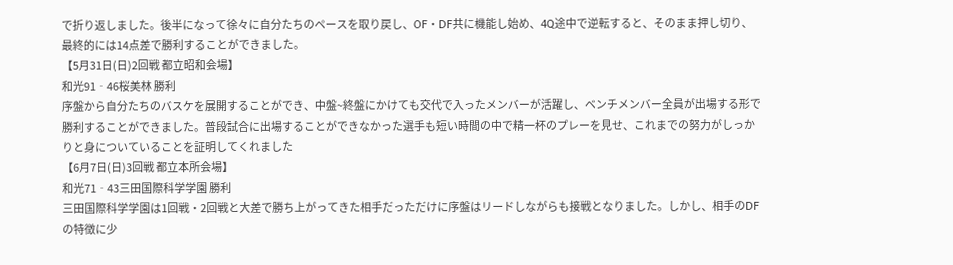で折り返しました。後半になって徐々に自分たちのペースを取り戻し、OF・DF共に機能し始め、4Q途中で逆転すると、そのまま押し切り、最終的には14点差で勝利することができました。
【5月31日(日)2回戦 都立昭和会場】
和光91‐46桜美林 勝利
序盤から自分たちのバスケを展開することができ、中盤~終盤にかけても交代で入ったメンバーが活躍し、ベンチメンバー全員が出場する形で勝利することができました。普段試合に出場することができなかった選手も短い時間の中で精一杯のプレーを見せ、これまでの努力がしっかりと身についていることを証明してくれました
【6月7日(日)3回戦 都立本所会場】
和光71‐43三田国際科学学園 勝利
三田国際科学学園は1回戦・2回戦と大差で勝ち上がってきた相手だっただけに序盤はリードしながらも接戦となりました。しかし、相手のDFの特徴に少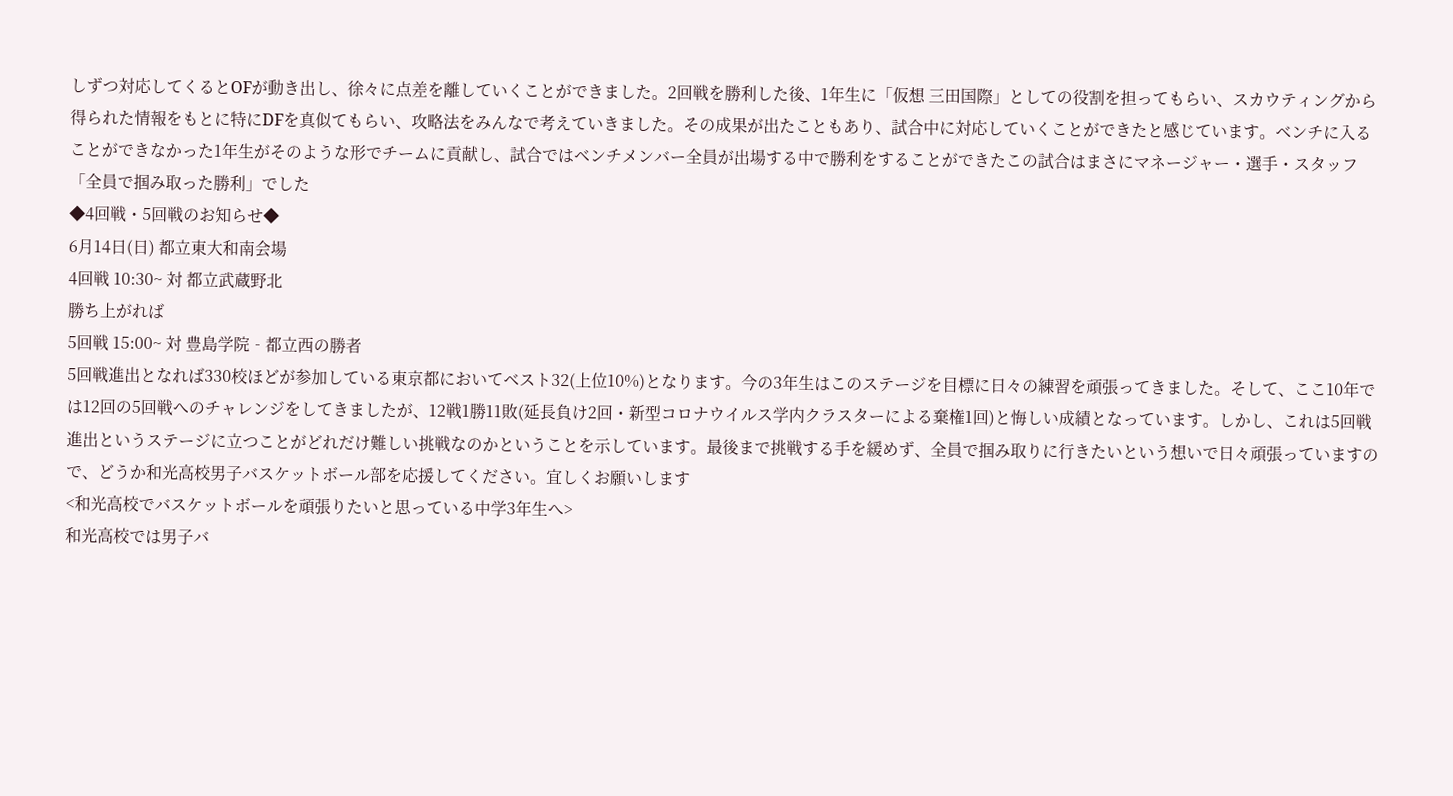しずつ対応してくるとOFが動き出し、徐々に点差を離していくことができました。2回戦を勝利した後、1年生に「仮想 三田国際」としての役割を担ってもらい、スカウティングから得られた情報をもとに特にDFを真似てもらい、攻略法をみんなで考えていきました。その成果が出たこともあり、試合中に対応していくことができたと感じています。ベンチに入ることができなかった1年生がそのような形でチームに貢献し、試合ではベンチメンバー全員が出場する中で勝利をすることができたこの試合はまさにマネージャー・選手・スタッフ「全員で掴み取った勝利」でした
◆4回戦・5回戦のお知らせ◆
6月14日(日) 都立東大和南会場
4回戦 10:30~ 対 都立武蔵野北
勝ち上がれば
5回戦 15:00~ 対 豊島学院‐都立西の勝者
5回戦進出となれば330校ほどが参加している東京都においてベスト32(上位10%)となります。今の3年生はこのステージを目標に日々の練習を頑張ってきました。そして、ここ10年では12回の5回戦へのチャレンジをしてきましたが、12戦1勝11敗(延長負け2回・新型コロナウイルス学内クラスターによる棄権1回)と悔しい成績となっています。しかし、これは5回戦進出というステージに立つことがどれだけ難しい挑戦なのかということを示しています。最後まで挑戦する手を緩めず、全員で掴み取りに行きたいという想いで日々頑張っていますので、どうか和光高校男子バスケットボール部を応援してください。宜しくお願いします
<和光高校でバスケットボールを頑張りたいと思っている中学3年生へ>
和光高校では男子バ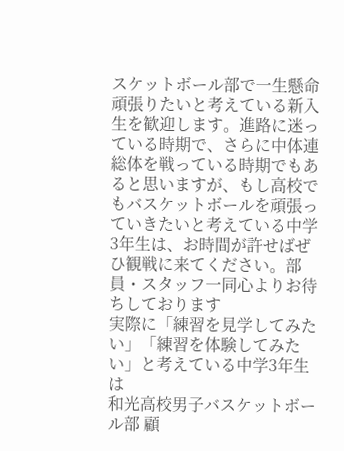スケットボール部で一生懸命頑張りたいと考えている新入生を歓迎します。進路に迷っている時期で、さらに中体連総体を戦っている時期でもあると思いますが、もし高校でもバスケットボールを頑張っていきたいと考えている中学3年生は、お時間が許せばぜひ観戦に来てください。部員・スタッフ一同心よりお待ちしております
実際に「練習を見学してみたい」「練習を体験してみたい」と考えている中学3年生は
和光高校男子バスケットボール部 顧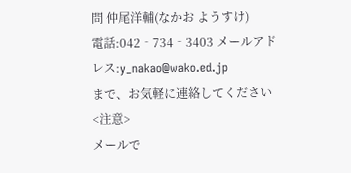問 仲尾洋輔(なかお ようすけ)
電話:042‐734‐3403 メールアドレス:y_nakao@wako.ed.jp
まで、お気軽に連絡してください
<注意>
メールで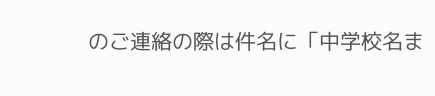のご連絡の際は件名に「中学校名ま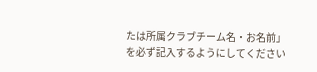たは所属クラブチーム名・お名前」を必ず記入するようにしてください